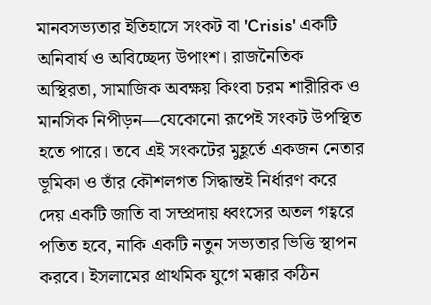মানবসভ্যতার ইতিহাসে সংকট বা 'Crisis' একটি অনিবার্য ও অবিচ্ছেদ্য উপাংশ। রাজনৈতিক অস্থিরতা, সামাজিক অবক্ষয় কিংবা চরম শারীরিক ও মানসিক নিপীড়ন—যেকোনো রূপেই সংকট উপস্থিত হতে পারে। তবে এই সংকটের মুহূর্তে একজন নেতার ভূমিকা ও তাঁর কৌশলগত সিদ্ধান্তই নির্ধারণ করে দেয় একটি জাতি বা সম্প্রদায় ধ্বংসের অতল গহ্বরে পতিত হবে, নাকি একটি নতুন সভ্যতার ভিত্তি স্থাপন করবে। ইসলামের প্রাথমিক যুগে মক্কার কঠিন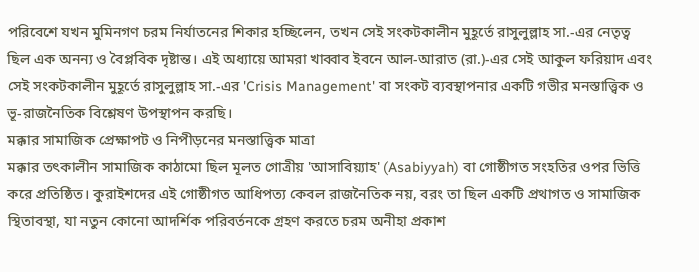পরিবেশে যখন মুমিনগণ চরম নির্যাতনের শিকার হচ্ছিলেন, তখন সেই সংকটকালীন মুহূর্তে রাসুলুল্লাহ সা.-এর নেতৃত্ব ছিল এক অনন্য ও বৈপ্লবিক দৃষ্টান্ত। এই অধ্যায়ে আমরা খাব্বাব ইবনে আল-আরাত (রা.)-এর সেই আকুল ফরিয়াদ এবং সেই সংকটকালীন মুহূর্তে রাসুলুল্লাহ সা.-এর 'Crisis Management' বা সংকট ব্যবস্থাপনার একটি গভীর মনস্তাত্ত্বিক ও ভূ-রাজনৈতিক বিশ্লেষণ উপস্থাপন করছি।
মক্কার সামাজিক প্রেক্ষাপট ও নিপীড়নের মনস্তাত্ত্বিক মাত্রা
মক্কার তৎকালীন সামাজিক কাঠামো ছিল মূলত গোত্রীয় 'আসাবিয়্যাহ' (Asabiyyah) বা গোষ্ঠীগত সংহতির ওপর ভিত্তি করে প্রতিষ্ঠিত। কুরাইশদের এই গোষ্ঠীগত আধিপত্য কেবল রাজনৈতিক নয়, বরং তা ছিল একটি প্রথাগত ও সামাজিক স্থিতাবস্থা, যা নতুন কোনো আদর্শিক পরিবর্তনকে গ্রহণ করতে চরম অনীহা প্রকাশ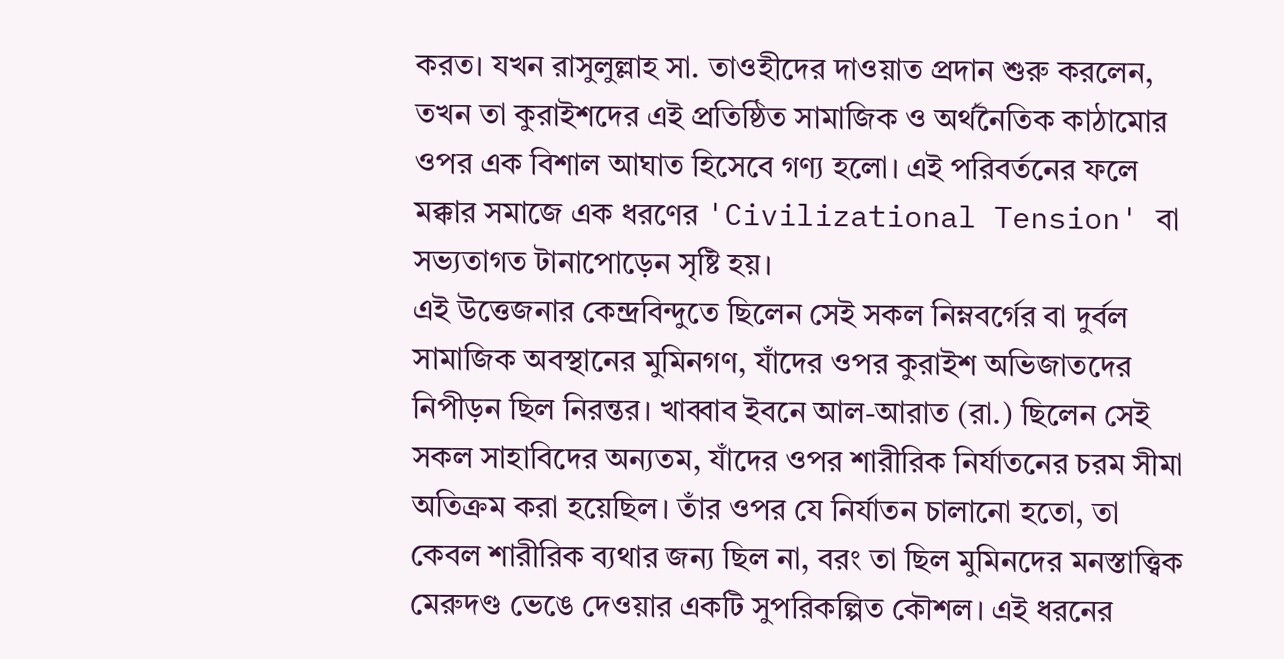করত। যখন রাসুলুল্লাহ সা. তাওহীদের দাওয়াত প্রদান শুরু করলেন, তখন তা কুরাইশদের এই প্রতিষ্ঠিত সামাজিক ও অর্থনৈতিক কাঠামোর ওপর এক বিশাল আঘাত হিসেবে গণ্য হলো। এই পরিবর্তনের ফলে মক্কার সমাজে এক ধরণের 'Civilizational Tension' বা সভ্যতাগত টানাপোড়েন সৃষ্টি হয়।
এই উত্তেজনার কেন্দ্রবিন্দুতে ছিলেন সেই সকল নিম্নবর্গের বা দুর্বল সামাজিক অবস্থানের মুমিনগণ, যাঁদের ওপর কুরাইশ অভিজাতদের নিপীড়ন ছিল নিরন্তর। খাব্বাব ইবনে আল-আরাত (রা.) ছিলেন সেই সকল সাহাবিদের অন্যতম, যাঁদের ওপর শারীরিক নির্যাতনের চরম সীমা অতিক্রম করা হয়েছিল। তাঁর ওপর যে নির্যাতন চালানো হতো, তা কেবল শারীরিক ব্যথার জন্য ছিল না, বরং তা ছিল মুমিনদের মনস্তাত্ত্বিক মেরুদণ্ড ভেঙে দেওয়ার একটি সুপরিকল্পিত কৌশল। এই ধরনের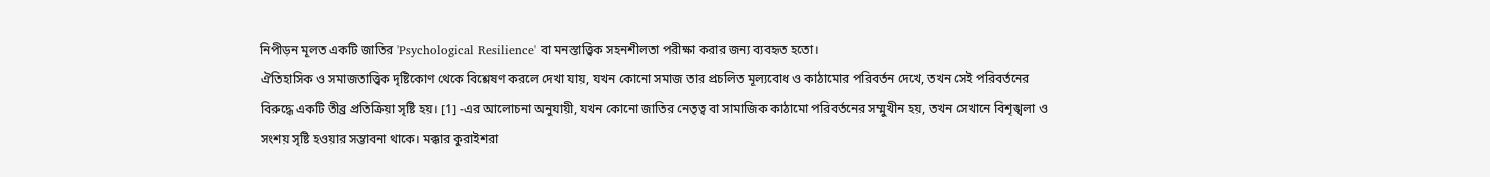নিপীড়ন মূলত একটি জাতির 'Psychological Resilience' বা মনস্তাত্ত্বিক সহনশীলতা পরীক্ষা করার জন্য ব্যবহৃত হতো।
ঐতিহাসিক ও সমাজতাত্ত্বিক দৃষ্টিকোণ থেকে বিশ্লেষণ করলে দেখা যায়, যখন কোনো সমাজ তার প্রচলিত মূল্যবোধ ও কাঠামোর পরিবর্তন দেখে, তখন সেই পরিবর্তনের বিরুদ্ধে একটি তীব্র প্রতিক্রিয়া সৃষ্টি হয়। [1] -এর আলোচনা অনুযায়ী, যখন কোনো জাতির নেতৃত্ব বা সামাজিক কাঠামো পরিবর্তনের সম্মুখীন হয়, তখন সেখানে বিশৃঙ্খলা ও সংশয় সৃষ্টি হওয়ার সম্ভাবনা থাকে। মক্কার কুরাইশরা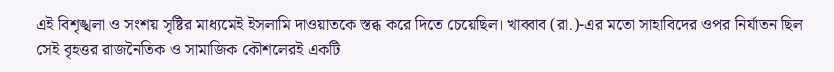এই বিশৃঙ্খলা ও সংশয় সৃষ্টির মাধ্যমেই ইসলামি দাওয়াতকে স্তব্ধ করে দিতে চেয়েছিল। খাব্বাব (রা.)-এর মতো সাহাবিদের ওপর নির্যাতন ছিল সেই বৃহত্তর রাজনৈতিক ও সামাজিক কৌশলেরই একটি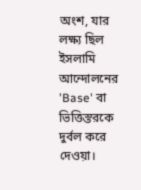অংশ, যার লক্ষ্য ছিল ইসলামি আন্দোলনের 'Base' বা ভিত্তিস্তরকে দুর্বল করে দেওয়া।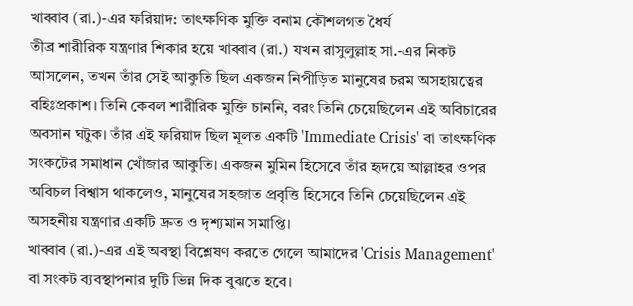খাব্বাব (রা.)-এর ফরিয়াদ: তাৎক্ষণিক মুক্তি বনাম কৌশলগত ধৈর্য
তীব্র শারীরিক যন্ত্রণার শিকার হয়ে খাব্বাব (রা.) যখন রাসুলুল্লাহ সা.-এর নিকট আসলেন, তখন তাঁর সেই আকুতি ছিল একজন নিপীড়িত মানুষের চরম অসহায়ত্বের বহিঃপ্রকাশ। তিনি কেবল শারীরিক মুক্তি চাননি, বরং তিনি চেয়েছিলেন এই অবিচারের অবসান ঘটুক। তাঁর এই ফরিয়াদ ছিল মূলত একটি 'Immediate Crisis' বা তাৎক্ষণিক সংকটের সমাধান খোঁজার আকুতি। একজন মুমিন হিসেবে তাঁর হৃদয়ে আল্লাহর ওপর অবিচল বিশ্বাস থাকলেও, মানুষের সহজাত প্রবৃত্তি হিসেবে তিনি চেয়েছিলেন এই অসহনীয় যন্ত্রণার একটি দ্রুত ও দৃশ্যমান সমাপ্তি।
খাব্বাব (রা.)-এর এই অবস্থা বিশ্লেষণ করতে গেলে আমাদের 'Crisis Management' বা সংকট ব্যবস্থাপনার দুটি ভিন্ন দিক বুঝতে হবে।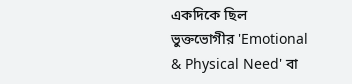একদিকে ছিল ভুক্তভোগীর 'Emotional & Physical Need' বা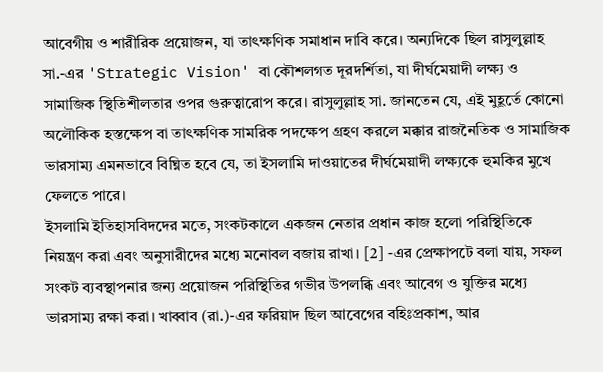আবেগীয় ও শারীরিক প্রয়োজন, যা তাৎক্ষণিক সমাধান দাবি করে। অন্যদিকে ছিল রাসুলুল্লাহ সা.-এর 'Strategic Vision' বা কৌশলগত দূরদর্শিতা, যা দীর্ঘমেয়াদী লক্ষ্য ও সামাজিক স্থিতিশীলতার ওপর গুরুত্বারোপ করে। রাসুলুল্লাহ সা. জানতেন যে, এই মুহূর্তে কোনো অলৌকিক হস্তক্ষেপ বা তাৎক্ষণিক সামরিক পদক্ষেপ গ্রহণ করলে মক্কার রাজনৈতিক ও সামাজিক ভারসাম্য এমনভাবে বিঘ্নিত হবে যে, তা ইসলামি দাওয়াতের দীর্ঘমেয়াদী লক্ষ্যকে হুমকির মুখে ফেলতে পারে।
ইসলামি ইতিহাসবিদদের মতে, সংকটকালে একজন নেতার প্রধান কাজ হলো পরিস্থিতিকে নিয়ন্ত্রণ করা এবং অনুসারীদের মধ্যে মনোবল বজায় রাখা। [2] -এর প্রেক্ষাপটে বলা যায়, সফল সংকট ব্যবস্থাপনার জন্য প্রয়োজন পরিস্থিতির গভীর উপলব্ধি এবং আবেগ ও যুক্তির মধ্যে ভারসাম্য রক্ষা করা। খাব্বাব (রা.)-এর ফরিয়াদ ছিল আবেগের বহিঃপ্রকাশ, আর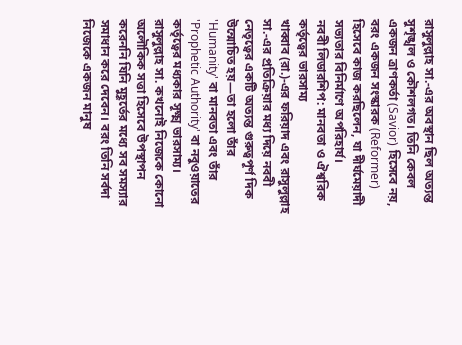রাসুলুল্লাহ সা.-এর অবস্থান ছিল অত্যন্ত সুশৃঙ্খল ও কৌশলগত। তিনি কেবল একজন ত্রাণকর্তা (Savior) হিসেবে নয়, বরং একজন সংস্কারক (Reformer) হিসেবে কাজ করছিলেন, যা দীর্ঘমেয়াদী সভ্যতার বিনির্মাণে অপরিহার্য।
নববী লিডারশিপ: মানবতা ও ঐশ্বরিক কর্তৃত্বের ভারসাম্য
খাব্বাব (রা.)-এর ফরিয়াদ এবং রাসুলুল্লাহ সা.-এর প্রতিক্রিয়ার মধ্য দিয়ে নববী নেতৃত্বের একটি অত্যন্ত গুরুত্বপূর্ণ দিক উন্মোচিত হয়—তা হলো তাঁর 'Humanity' বা মানবতা এবং তাঁর 'Prophetic Authority' বা নবুওয়াতের কর্তৃত্বের মধ্যকার সূক্ষ্ম ভারসাম্য। রাসুলুল্লাহ সা. কখনোই নিজেকে কোনো অলৌকিক সত্তা হিসেবে উপস্থাপন করেননি যিনি মুহূর্তের মধ্যে সব সমস্যার সমাধান করে দেবেন। বরং তিনি সর্বদা নিজেকে একজন মানুষ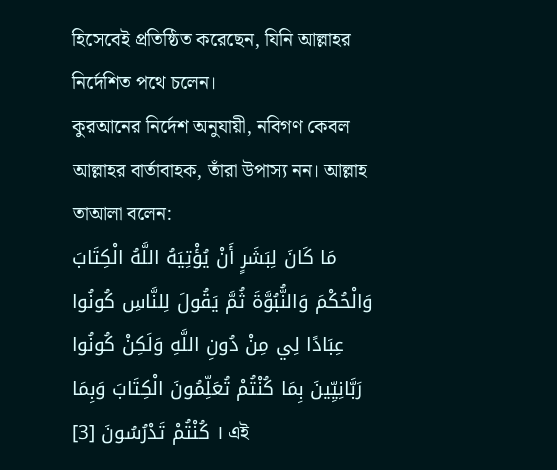হিসেবেই প্রতিষ্ঠিত করেছেন, যিনি আল্লাহর নির্দেশিত পথে চলেন।
কুরআনের নির্দেশ অনুযায়ী, নবিগণ কেবল আল্লাহর বার্তাবাহক, তাঁরা উপাস্য নন। আল্লাহ তাআলা বলেন:
مَا كَانَ لِبَشَرٍ أَنْ يُؤْتِيَهُ اللَّهُ الْكِتَابَ وَالْحُكْمَ وَالنُّبُوَّةَ ثُمَّ يَقُولَ لِلنَّاسِ كُونُوا عِبَادًا لِي مِنْ دُونِ اللَّهِ وَلَكِنْ كُونُوا رَبَّانِيِّينَ بِمَا كُنْتُمْ تُعَلِّمُونَ الْكِتَابَ وَبِمَا كُنْتُمْ تَدْرُسُونَ [3] । এই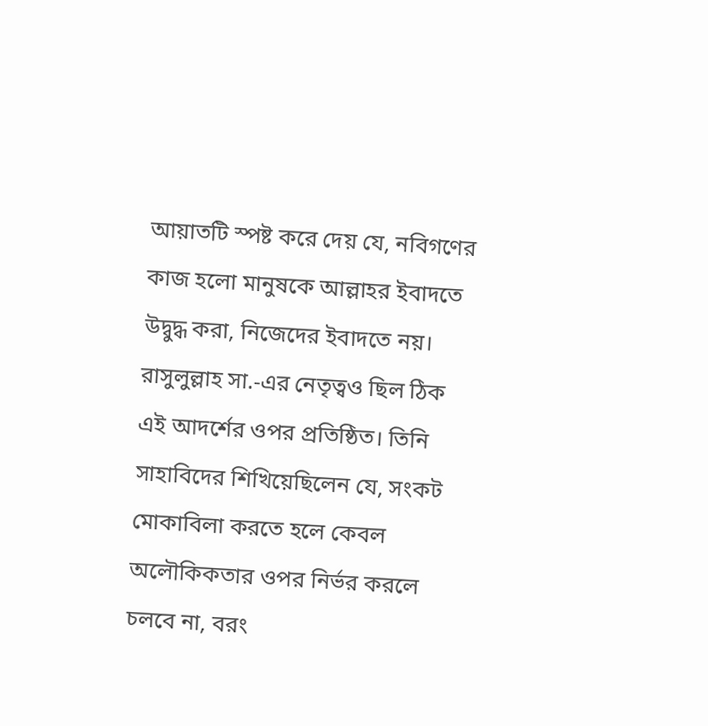আয়াতটি স্পষ্ট করে দেয় যে, নবিগণের কাজ হলো মানুষকে আল্লাহর ইবাদতে উদ্বুদ্ধ করা, নিজেদের ইবাদতে নয়। রাসুলুল্লাহ সা.-এর নেতৃত্বও ছিল ঠিক এই আদর্শের ওপর প্রতিষ্ঠিত। তিনি সাহাবিদের শিখিয়েছিলেন যে, সংকট মোকাবিলা করতে হলে কেবল অলৌকিকতার ওপর নির্ভর করলে চলবে না, বরং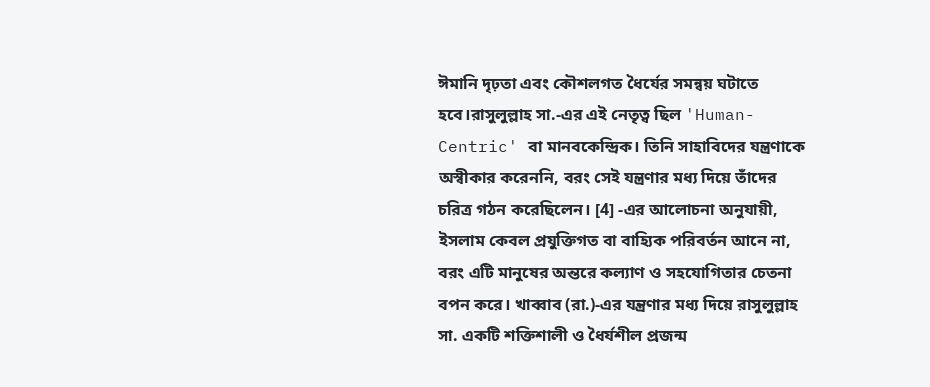ঈমানি দৃঢ়তা এবং কৌশলগত ধৈর্যের সমন্বয় ঘটাতে হবে।রাসুলুল্লাহ সা.-এর এই নেতৃত্ব ছিল 'Human-Centric' বা মানবকেন্দ্রিক। তিনি সাহাবিদের যন্ত্রণাকে অস্বীকার করেননি, বরং সেই যন্ত্রণার মধ্য দিয়ে তাঁদের চরিত্র গঠন করেছিলেন। [4] -এর আলোচনা অনুযায়ী, ইসলাম কেবল প্রযুক্তিগত বা বাহ্যিক পরিবর্তন আনে না, বরং এটি মানুষের অন্তরে কল্যাণ ও সহযোগিতার চেতনা বপন করে। খাব্বাব (রা.)-এর যন্ত্রণার মধ্য দিয়ে রাসুলুল্লাহ সা. একটি শক্তিশালী ও ধৈর্যশীল প্রজন্ম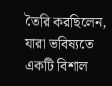তৈরি করছিলেন, যারা ভবিষ্যতে একটি বিশাল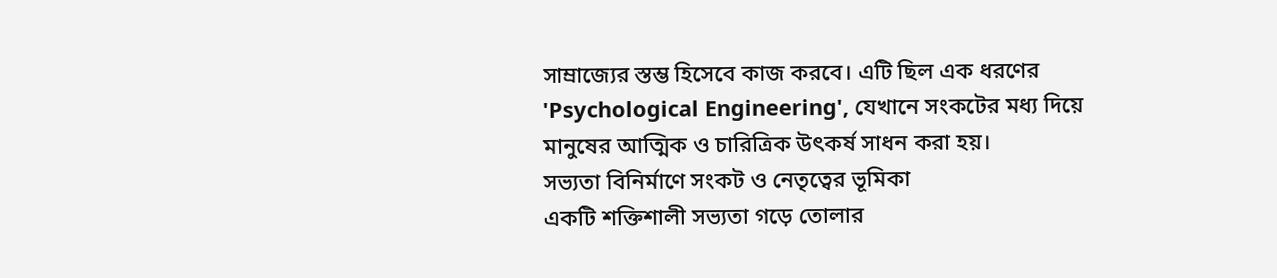সাম্রাজ্যের স্তম্ভ হিসেবে কাজ করবে। এটি ছিল এক ধরণের 'Psychological Engineering', যেখানে সংকটের মধ্য দিয়ে মানুষের আত্মিক ও চারিত্রিক উৎকর্ষ সাধন করা হয়।
সভ্যতা বিনির্মাণে সংকট ও নেতৃত্বের ভূমিকা
একটি শক্তিশালী সভ্যতা গড়ে তোলার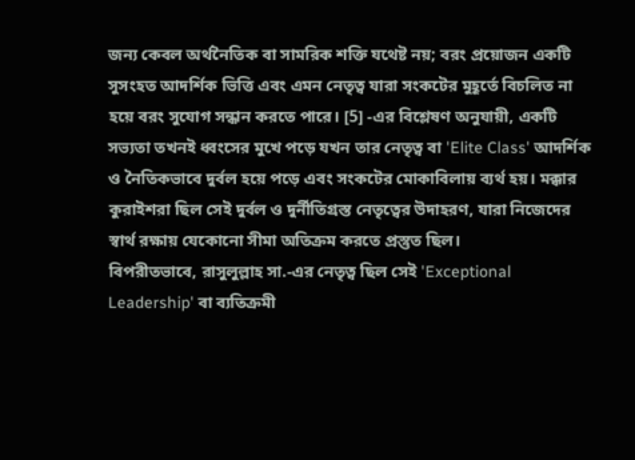জন্য কেবল অর্থনৈতিক বা সামরিক শক্তি যথেষ্ট নয়; বরং প্রয়োজন একটি সুসংহত আদর্শিক ভিত্তি এবং এমন নেতৃত্ব যারা সংকটের মুহূর্তে বিচলিত না হয়ে বরং সুযোগ সন্ধান করতে পারে। [5] -এর বিশ্লেষণ অনুযায়ী, একটি সভ্যতা তখনই ধ্বংসের মুখে পড়ে যখন তার নেতৃত্ব বা 'Elite Class' আদর্শিক ও নৈতিকভাবে দুর্বল হয়ে পড়ে এবং সংকটের মোকাবিলায় ব্যর্থ হয়। মক্কার কুরাইশরা ছিল সেই দুর্বল ও দুর্নীতিগ্রস্ত নেতৃত্বের উদাহরণ, যারা নিজেদের স্বার্থ রক্ষায় যেকোনো সীমা অতিক্রম করতে প্রস্তুত ছিল।
বিপরীতভাবে, রাসুলুল্লাহ সা.-এর নেতৃত্ব ছিল সেই 'Exceptional Leadership' বা ব্যতিক্রমী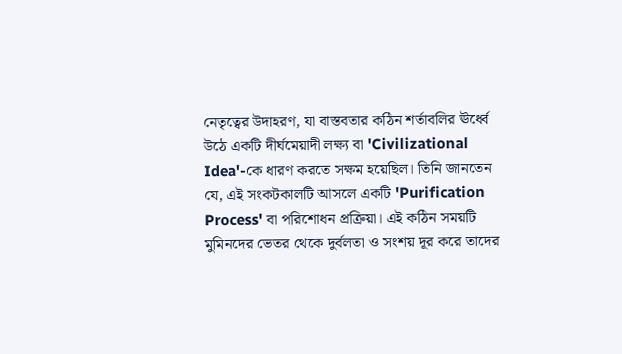নেতৃত্বের উদাহরণ, যা বাস্তবতার কঠিন শর্তাবলির ঊর্ধ্বে উঠে একটি দীর্ঘমেয়াদী লক্ষ্য বা 'Civilizational Idea'-কে ধারণ করতে সক্ষম হয়েছিল। তিনি জানতেন যে, এই সংকটকালটি আসলে একটি 'Purification Process' বা পরিশোধন প্রক্রিয়া। এই কঠিন সময়টি মুমিনদের ভেতর থেকে দুর্বলতা ও সংশয় দূর করে তাদের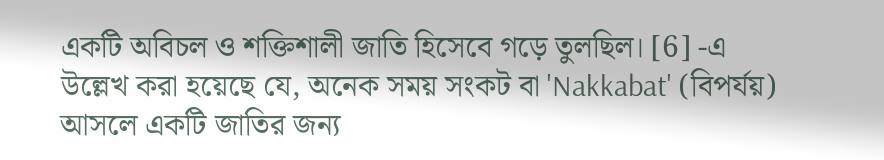একটি অবিচল ও শক্তিশালী জাতি হিসেবে গড়ে তুলছিল। [6] -এ উল্লেখ করা হয়েছে যে, অনেক সময় সংকট বা 'Nakkabat' (বিপর্যয়) আসলে একটি জাতির জন্য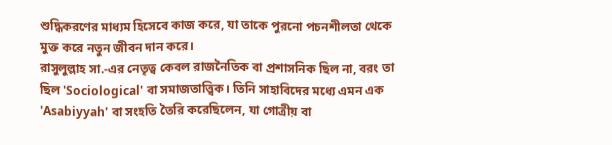শুদ্ধিকরণের মাধ্যম হিসেবে কাজ করে, যা তাকে পুরনো পচনশীলতা থেকে মুক্ত করে নতুন জীবন দান করে।
রাসুলুল্লাহ সা.-এর নেতৃত্ব কেবল রাজনৈতিক বা প্রশাসনিক ছিল না, বরং তা ছিল 'Sociological' বা সমাজতাত্ত্বিক। তিনি সাহাবিদের মধ্যে এমন এক 'Asabiyyah' বা সংহতি তৈরি করেছিলেন, যা গোত্রীয় বা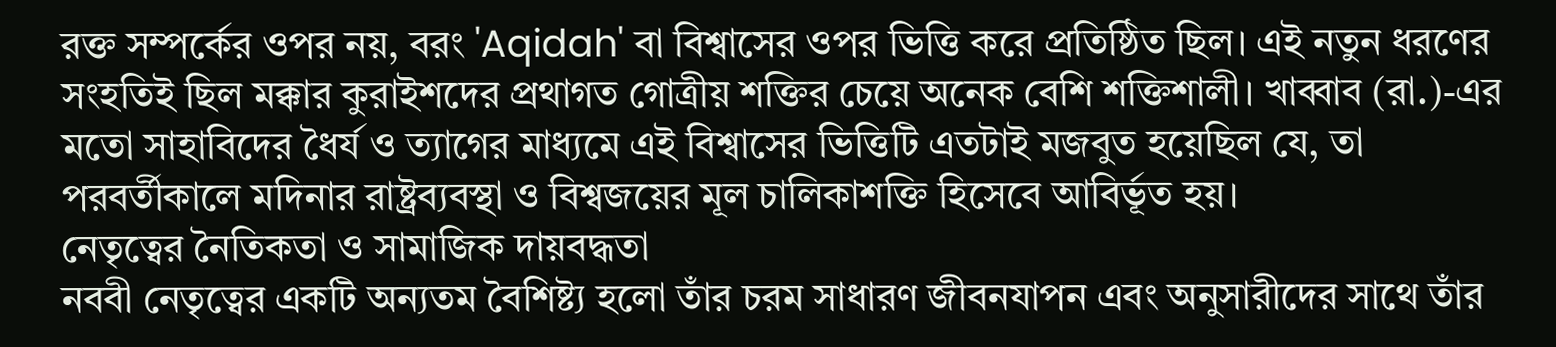রক্ত সম্পর্কের ওপর নয়, বরং 'Aqidah' বা বিশ্বাসের ওপর ভিত্তি করে প্রতিষ্ঠিত ছিল। এই নতুন ধরণের সংহতিই ছিল মক্কার কুরাইশদের প্রথাগত গোত্রীয় শক্তির চেয়ে অনেক বেশি শক্তিশালী। খাব্বাব (রা.)-এর মতো সাহাবিদের ধৈর্য ও ত্যাগের মাধ্যমে এই বিশ্বাসের ভিত্তিটি এতটাই মজবুত হয়েছিল যে, তা পরবর্তীকালে মদিনার রাষ্ট্রব্যবস্থা ও বিশ্বজয়ের মূল চালিকাশক্তি হিসেবে আবির্ভূত হয়।
নেতৃত্বের নৈতিকতা ও সামাজিক দায়বদ্ধতা
নববী নেতৃত্বের একটি অন্যতম বৈশিষ্ট্য হলো তাঁর চরম সাধারণ জীবনযাপন এবং অনুসারীদের সাথে তাঁর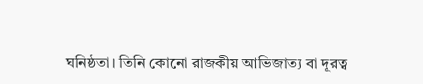ঘনিষ্ঠতা। তিনি কোনো রাজকীয় আভিজাত্য বা দূরত্ব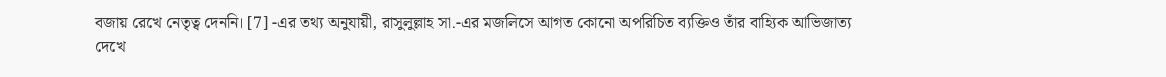বজায় রেখে নেতৃত্ব দেননি। [7] -এর তথ্য অনুযায়ী, রাসুলুল্লাহ সা.-এর মজলিসে আগত কোনো অপরিচিত ব্যক্তিও তাঁর বাহ্যিক আভিজাত্য দেখে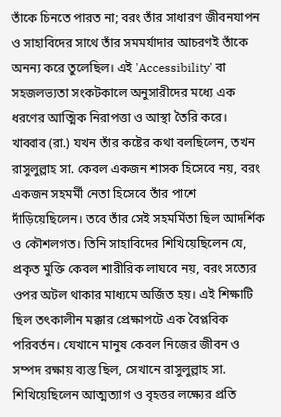তাঁকে চিনতে পারত না; বরং তাঁর সাধারণ জীবনযাপন ও সাহাবিদের সাথে তাঁর সমমর্যাদার আচরণই তাঁকে অনন্য করে তুলেছিল। এই 'Accessibility' বা সহজলভ্যতা সংকটকালে অনুসারীদের মধ্যে এক ধরণের আত্মিক নিরাপত্তা ও আস্থা তৈরি করে।
খাব্বাব (রা.) যখন তাঁর কষ্টের কথা বলছিলেন, তখন রাসুলুল্লাহ সা. কেবল একজন শাসক হিসেবে নয়, বরং একজন সহমর্মী নেতা হিসেবে তাঁর পাশে দাঁড়িয়েছিলেন। তবে তাঁর সেই সহমর্মিতা ছিল আদর্শিক ও কৌশলগত। তিনি সাহাবিদের শিখিয়েছিলেন যে, প্রকৃত মুক্তি কেবল শারীরিক লাঘবে নয়, বরং সত্যের ওপর অটল থাকার মাধ্যমে অর্জিত হয়। এই শিক্ষাটি ছিল তৎকালীন মক্কার প্রেক্ষাপটে এক বৈপ্লবিক পরিবর্তন। যেখানে মানুষ কেবল নিজের জীবন ও সম্পদ রক্ষায় ব্যস্ত ছিল, সেখানে রাসুলুল্লাহ সা. শিখিয়েছিলেন আত্মত্যাগ ও বৃহত্তর লক্ষ্যের প্রতি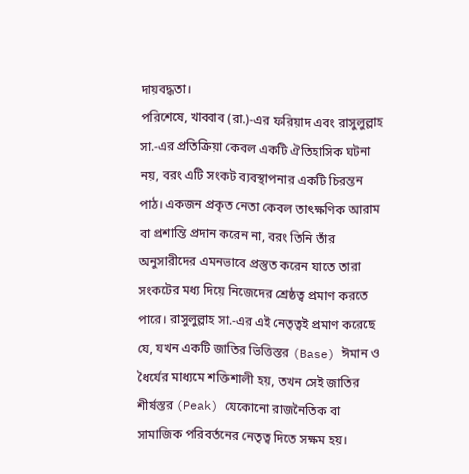দায়বদ্ধতা।
পরিশেষে, খাব্বাব (রা.)-এর ফরিয়াদ এবং রাসুলুল্লাহ সা.-এর প্রতিক্রিয়া কেবল একটি ঐতিহাসিক ঘটনা নয়, বরং এটি সংকট ব্যবস্থাপনার একটি চিরন্তন পাঠ। একজন প্রকৃত নেতা কেবল তাৎক্ষণিক আরাম বা প্রশান্তি প্রদান করেন না, বরং তিনি তাঁর অনুসারীদের এমনভাবে প্রস্তুত করেন যাতে তারা সংকটের মধ্য দিয়ে নিজেদের শ্রেষ্ঠত্ব প্রমাণ করতে পারে। রাসুলুল্লাহ সা.-এর এই নেতৃত্বই প্রমাণ করেছে যে, যখন একটি জাতির ভিত্তিস্তর (Base) ঈমান ও ধৈর্যের মাধ্যমে শক্তিশালী হয়, তখন সেই জাতির শীর্ষস্তর (Peak) যেকোনো রাজনৈতিক বা সামাজিক পরিবর্তনের নেতৃত্ব দিতে সক্ষম হয়।